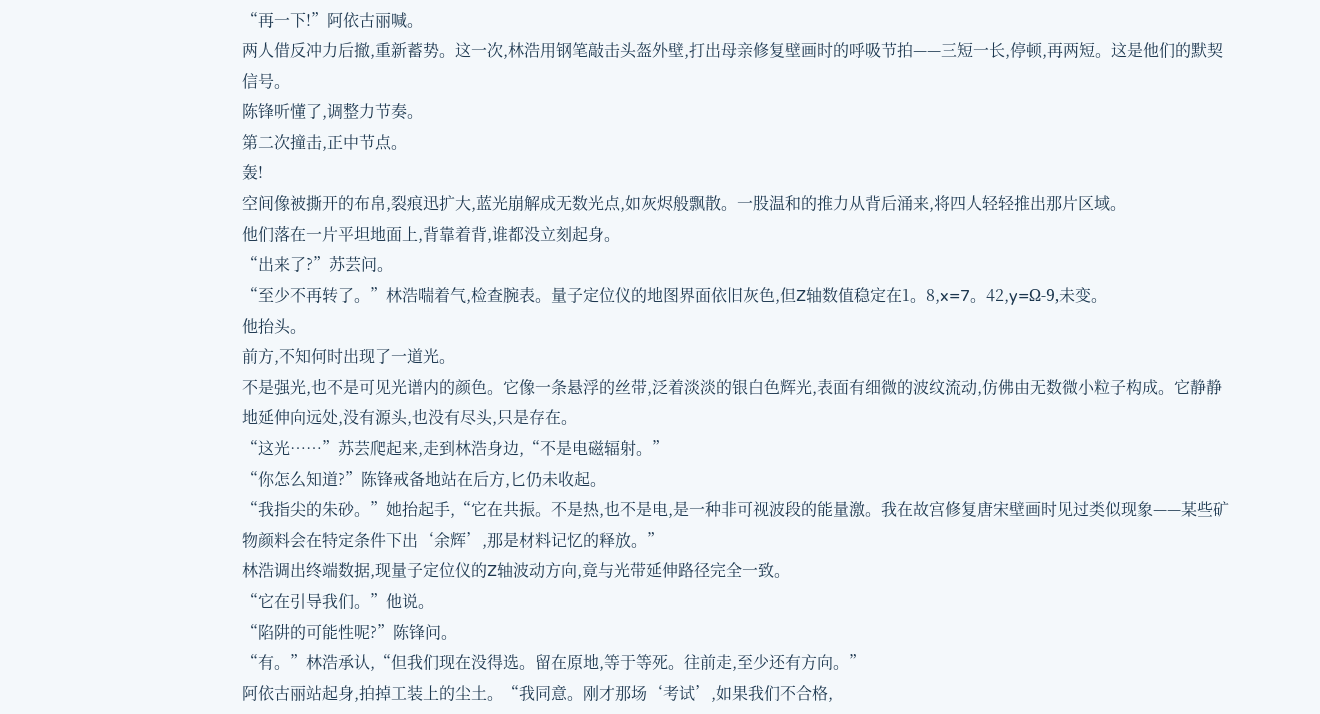“再一下!”阿依古丽喊。
两人借反冲力后撤,重新蓄势。这一次,林浩用钢笔敲击头盔外壁,打出母亲修复壁画时的呼吸节拍——三短一长,停顿,再两短。这是他们的默契信号。
陈锋听懂了,调整力节奏。
第二次撞击,正中节点。
轰!
空间像被撕开的布帛,裂痕迅扩大,蓝光崩解成无数光点,如灰烬般飘散。一股温和的推力从背后涌来,将四人轻轻推出那片区域。
他们落在一片平坦地面上,背靠着背,谁都没立刻起身。
“出来了?”苏芸问。
“至少不再转了。”林浩喘着气,检查腕表。量子定位仪的地图界面依旧灰色,但Z轴数值稳定在1。8,x=7。42,y=Ω-9,未变。
他抬头。
前方,不知何时出现了一道光。
不是强光,也不是可见光谱内的颜色。它像一条悬浮的丝带,泛着淡淡的银白色辉光,表面有细微的波纹流动,仿佛由无数微小粒子构成。它静静地延伸向远处,没有源头,也没有尽头,只是存在。
“这光……”苏芸爬起来,走到林浩身边,“不是电磁辐射。”
“你怎么知道?”陈锋戒备地站在后方,匕仍未收起。
“我指尖的朱砂。”她抬起手,“它在共振。不是热,也不是电,是一种非可视波段的能量激。我在故宫修复唐宋壁画时见过类似现象——某些矿物颜料会在特定条件下出‘余辉’,那是材料记忆的释放。”
林浩调出终端数据,现量子定位仪的Z轴波动方向,竟与光带延伸路径完全一致。
“它在引导我们。”他说。
“陷阱的可能性呢?”陈锋问。
“有。”林浩承认,“但我们现在没得选。留在原地,等于等死。往前走,至少还有方向。”
阿依古丽站起身,拍掉工装上的尘土。“我同意。刚才那场‘考试’,如果我们不合格,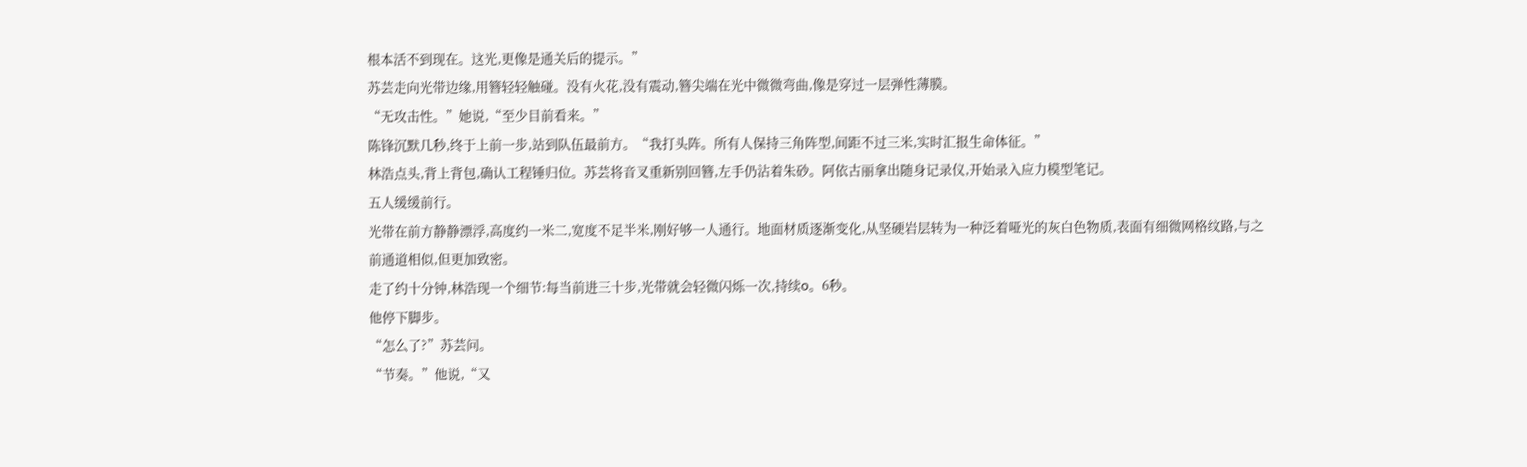根本活不到现在。这光,更像是通关后的提示。”
苏芸走向光带边缘,用簪轻轻触碰。没有火花,没有震动,簪尖端在光中微微弯曲,像是穿过一层弹性薄膜。
“无攻击性。”她说,“至少目前看来。”
陈锋沉默几秒,终于上前一步,站到队伍最前方。“我打头阵。所有人保持三角阵型,间距不过三米,实时汇报生命体征。”
林浩点头,背上背包,确认工程锤归位。苏芸将音叉重新别回簪,左手仍沾着朱砂。阿依古丽拿出随身记录仪,开始录入应力模型笔记。
五人缓缓前行。
光带在前方静静漂浮,高度约一米二,宽度不足半米,刚好够一人通行。地面材质逐渐变化,从坚硬岩层转为一种泛着哑光的灰白色物质,表面有细微网格纹路,与之前通道相似,但更加致密。
走了约十分钟,林浩现一个细节:每当前进三十步,光带就会轻微闪烁一次,持续o。6秒。
他停下脚步。
“怎么了?”苏芸问。
“节奏。”他说,“又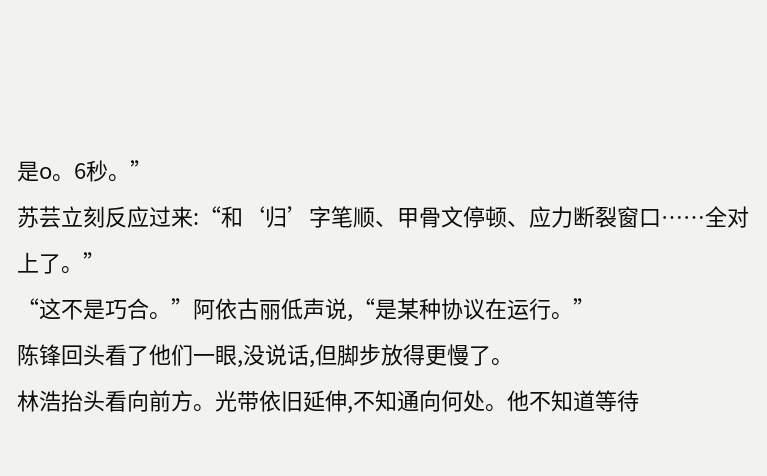是o。6秒。”
苏芸立刻反应过来:“和‘归’字笔顺、甲骨文停顿、应力断裂窗口……全对上了。”
“这不是巧合。”阿依古丽低声说,“是某种协议在运行。”
陈锋回头看了他们一眼,没说话,但脚步放得更慢了。
林浩抬头看向前方。光带依旧延伸,不知通向何处。他不知道等待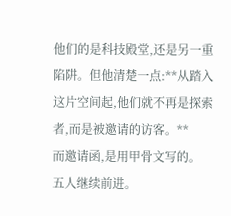他们的是科技殿堂,还是另一重陷阱。但他清楚一点:**从踏入这片空间起,他们就不再是探索者,而是被邀请的访客。**
而邀请函,是用甲骨文写的。
五人继续前进。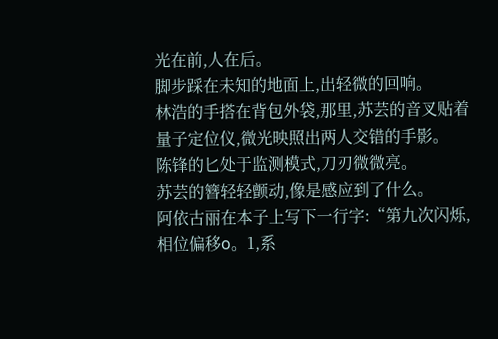光在前,人在后。
脚步踩在未知的地面上,出轻微的回响。
林浩的手搭在背包外袋,那里,苏芸的音叉贴着量子定位仪,微光映照出两人交错的手影。
陈锋的匕处于监测模式,刀刃微微亮。
苏芸的簪轻轻颤动,像是感应到了什么。
阿依古丽在本子上写下一行字:“第九次闪烁,相位偏移o。1,系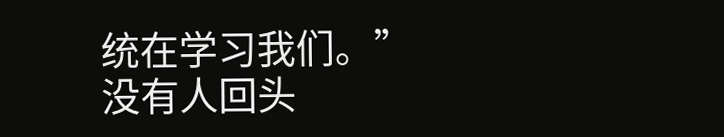统在学习我们。”
没有人回头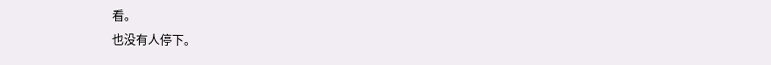看。
也没有人停下。